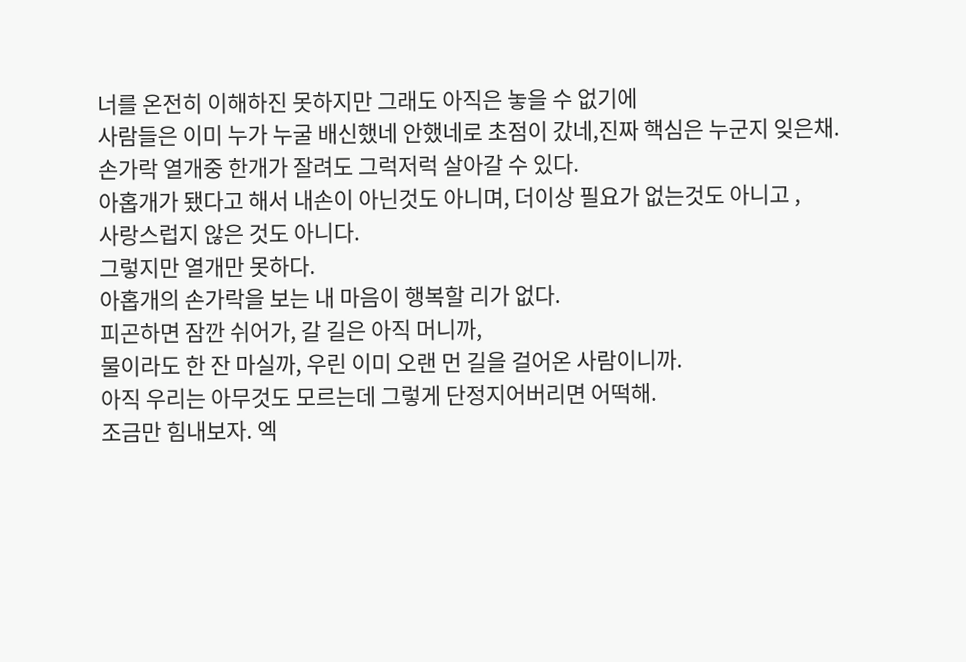너를 온전히 이해하진 못하지만 그래도 아직은 놓을 수 없기에
사람들은 이미 누가 누굴 배신했네 안했네로 초점이 갔네,진짜 핵심은 누군지 잊은채.
손가락 열개중 한개가 잘려도 그럭저럭 살아갈 수 있다.
아홉개가 됐다고 해서 내손이 아닌것도 아니며, 더이상 필요가 없는것도 아니고 ,
사랑스럽지 않은 것도 아니다.
그렇지만 열개만 못하다.
아홉개의 손가락을 보는 내 마음이 행복할 리가 없다.
피곤하면 잠깐 쉬어가, 갈 길은 아직 머니까,
물이라도 한 잔 마실까, 우린 이미 오랜 먼 길을 걸어온 사람이니까.
아직 우리는 아무것도 모르는데 그렇게 단정지어버리면 어떡해.
조금만 힘내보자. 엑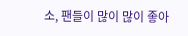소, 팬들이 많이 많이 좋아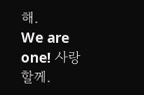해.
We are one! 사랑할께.